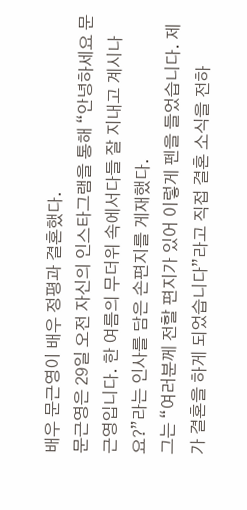배우 문근영이 배우 정평과 결혼했다.
문근영은 29일 오전 자신의 인스타그램을 통해 “안녕하세요 문근영입니다. 한 여름의 무더위 속에서다들 잘 지내고 계시나요?”라는 인사를 담은 손편지를 게재했다.
그는 “여러분께 전할 편지가 있어 이렇게 펜을 들었습니다. 제가 결혼을 하게 되었습니다”라고 직접 결혼 소식을 전하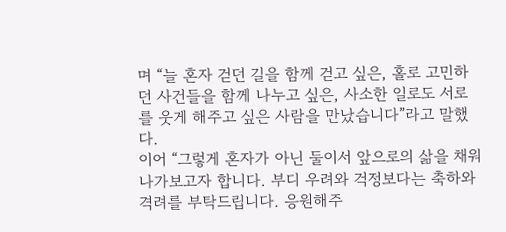며 “늘 혼자 걷던 길을 함께 걷고 싶은, 홀로 고민하던 사건들을 함께 나누고 싶은, 사소한 일로도 서로를 웃게 해주고 싶은 사람을 만났습니다”라고 말했다.
이어 “그렇게 혼자가 아닌 둘이서 앞으로의 삶을 채워 나가보고자 합니다. 부디 우려와 걱정보다는 축하와 격려를 부탁드립니다. 응원해주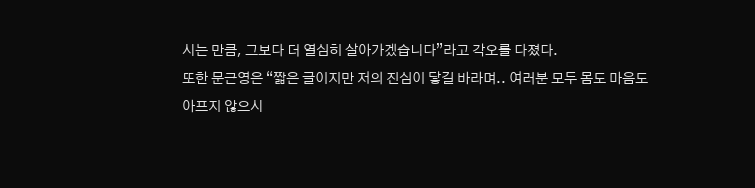시는 만큼, 그보다 더 열심히 살아가겠습니다”라고 각오를 다졌다.
또한 문근영은 “짧은 글이지만 저의 진심이 닿길 바라며.. 여러분 모두 몸도 마음도 아프지 않으시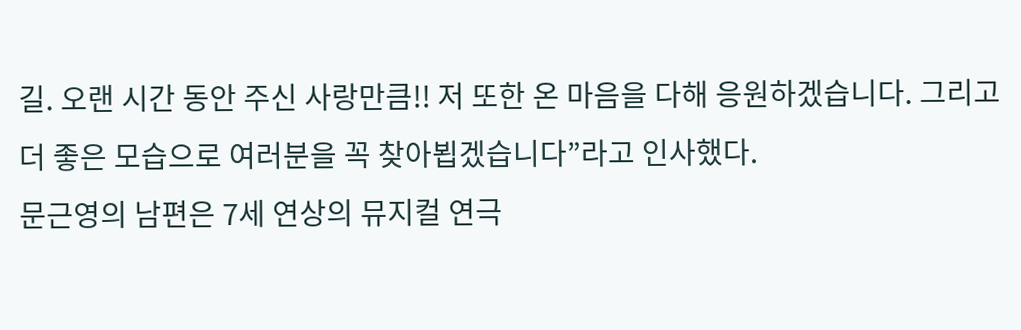길. 오랜 시간 동안 주신 사랑만큼!! 저 또한 온 마음을 다해 응원하겠습니다. 그리고 더 좋은 모습으로 여러분을 꼭 찾아뵙겠습니다”라고 인사했다.
문근영의 남편은 7세 연상의 뮤지컬 연극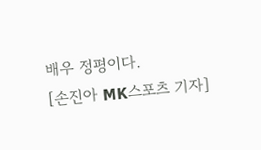배우 정평이다.
[손진아 MK스포츠 기자]